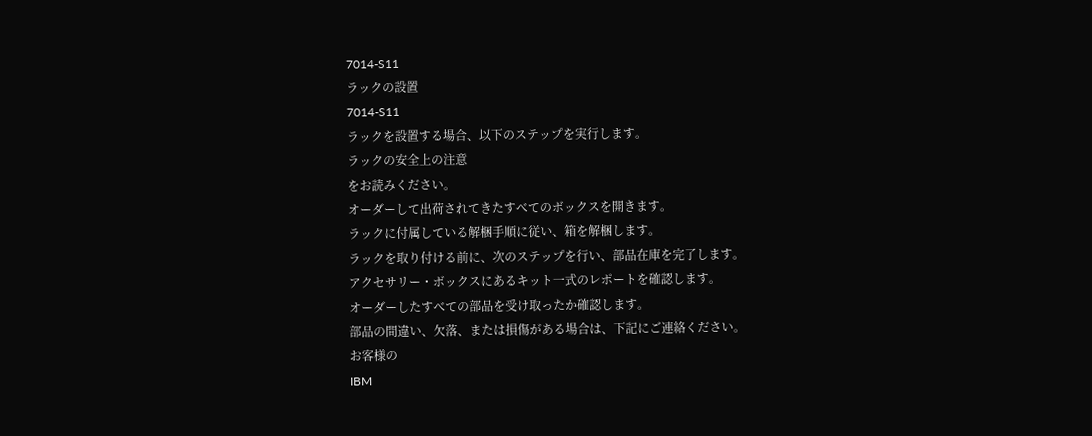7014-S11
ラックの設置
7014-S11
ラックを設置する場合、以下のステップを実行します。
ラックの安全上の注意
をお読みください。
オーダーして出荷されてきたすべてのボックスを開きます。
ラックに付属している解梱手順に従い、箱を解梱します。
ラックを取り付ける前に、次のステップを行い、部品在庫を完了します。
アクセサリー・ボックスにあるキット一式のレポートを確認します。
オーダーしたすべての部品を受け取ったか確認します。
部品の間違い、欠落、または損傷がある場合は、下記にご連絡ください。
お客様の
IBM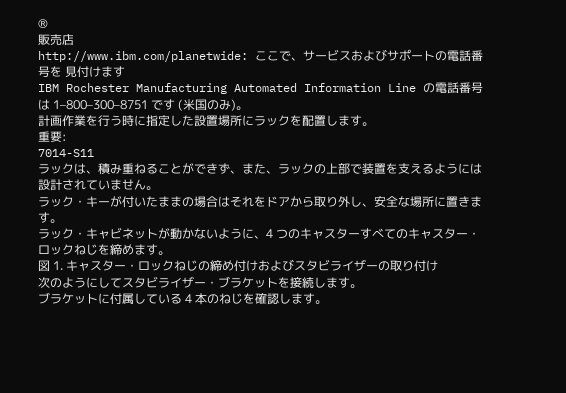®
販売店
http://www.ibm.com/planetwide: ここで、サービスおよびサポートの電話番号を 見付けます
IBM Rochester Manufacturing Automated Information Line の電話番号は 1–800–300–8751 です (米国のみ)。
計画作業を行う時に指定した設置場所にラックを配置します。
重要:
7014-S11
ラックは、積み重ねることができず、また、ラックの上部で装置を支えるようには設計されていません。
ラック・キーが付いたままの場合はそれをドアから取り外し、安全な場所に置きます。
ラック・キャビネットが動かないように、4 つのキャスターすべてのキャスター・ロックねじを締めます。
図 1. キャスター・ロックねじの締め付けおよびスタビライザーの取り付け
次のようにしてスタビライザー・ブラケットを接続します。
ブラケットに付属している 4 本のねじを確認します。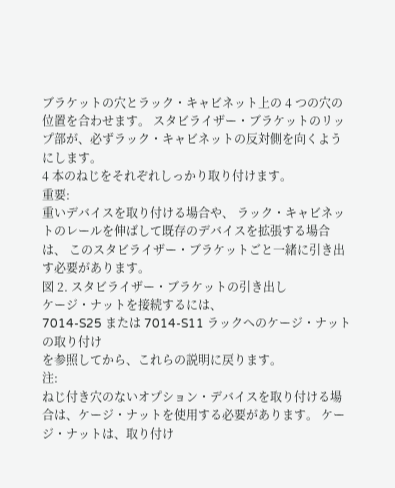ブラケットの穴とラック・キャビネット上の 4 つの穴の位置を合わせます。 スタビライザー・ブラケットのリップ部が、必ずラック・キャビネットの反対側を向くようにします。
4 本のねじをそれぞれしっかり取り付けます。
重要:
重いデバイスを取り付ける場合や、 ラック・キャビネットのレールを伸ばして既存のデバイスを拡張する場合は、 このスタビライザー・ブラケットごと一緒に引き出す必要があります。
図 2. スタビライザー・ブラケットの引き出し
ケージ・ナットを接続するには、
7014-S25 または 7014-S11 ラックへのケージ・ナットの取り付け
を参照してから、これらの説明に戻ります。
注:
ねじ付き穴のないオプション・デバイスを取り付ける場合は、ケージ・ナットを使用する必要があります。 ケージ・ナットは、取り付け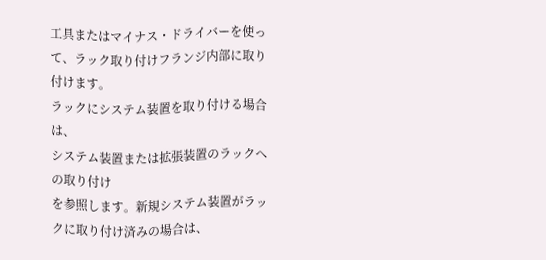工具またはマイナス・ドライバーを使って、ラック取り付けフランジ内部に取り付けます。
ラックにシステム装置を取り付ける場合は、
システム装置または拡張装置のラックへの取り付け
を参照します。新規システム装置がラックに取り付け済みの場合は、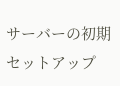サーバーの初期セットアップ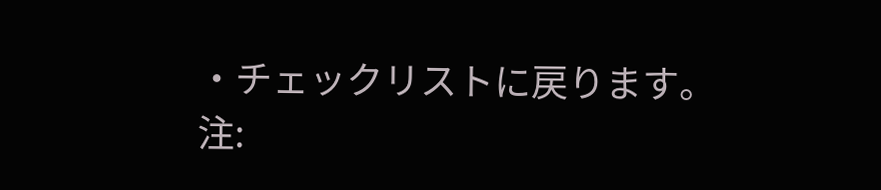・チェックリストに戻ります。
注: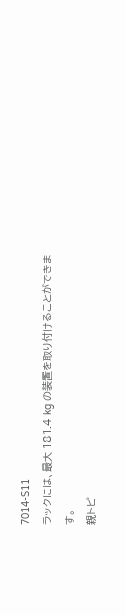7014-S11
ラックには、最大 181.4 kg の装置を取り付けることができます。
親トピ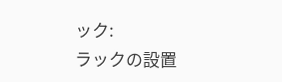ック:
ラックの設置